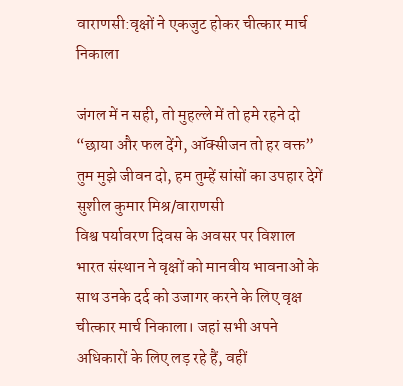वाराणसी:वृक्षों ने एकजुट होकर चीत्कार मार्च निकाला

जंगल में न सही, तो मुहल्ले में तो हमे रहने दो “छाया और फल देंगे, ऑक्सीजन तो हर वक्त”
तुम मुझे जीवन दो, हम तुम्हें सांसों का उपहार देगें
सुशील कुमार मिश्र/वाराणसी
विश्व पर्यावरण दिवस के अवसर पर विशाल भारत संस्थान ने वृक्षों को मानवीय भावनाओं के साथ उनके दर्द को उजागर करने के लिए वृक्ष चीत्कार मार्च निकाला। जहां सभी अपने अधिकारों के लिए लड़ रहे हैं, वहीं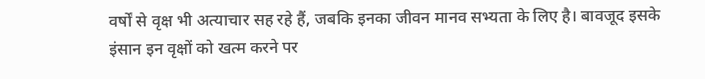वर्षों से वृक्ष भी अत्याचार सह रहे हैं, जबकि इनका जीवन मानव सभ्यता के लिए है। बावजूद इसके इंसान इन वृक्षों को खत्म करने पर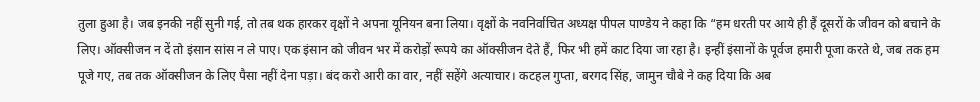तुला हुआ है। जब इनकी नहीं सुनी गई, तो तब थक हारकर वृक्षों ने अपना यूनियन बना लिया। वृक्षों के नवनिर्वाचित अध्यक्ष पीपल पाण्डेय ने कहा कि “हम धरती पर आये ही हैं दूसरों के जीवन को बचाने के लिए। ऑक्सीजन न दें तो इंसान सांस न ले पाए। एक इंसान को जीवन भर में करोड़ों रूपये का ऑक्सीजन देते हैं, फिर भी हमें काट दिया जा रहा है। इन्हीं इंसानों के पूर्वज हमारी पूजा करते थे, जब तक हम पूजे गए, तब तक ऑक्सीजन के लिए पैसा नहीं देना पड़ा। बंद करो आरी का वार, नहीं सहेंगे अत्याचार। कटहल गुप्ता, बरगद सिंह, जामुन चौबे ने कह दिया कि अब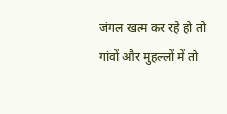जंगल खत्म कर रहे हो तो गांवों और मुहल्लों में तो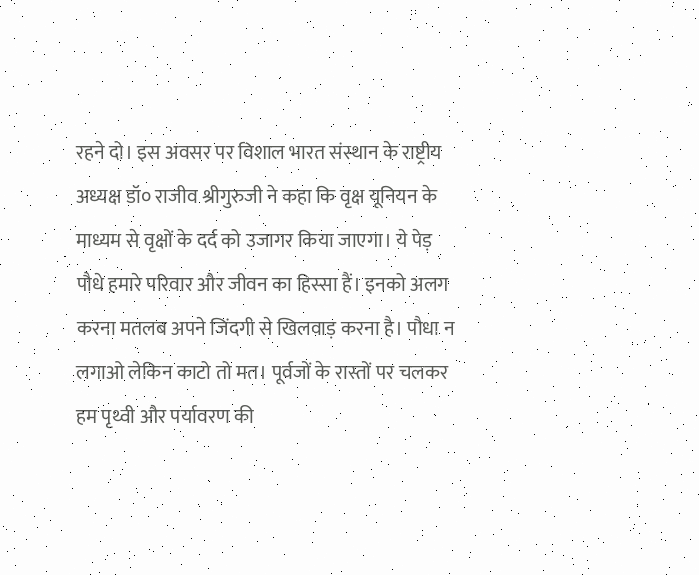रहने दो। इस अवसर पर विशाल भारत संस्थान के राष्ट्रीय अध्यक्ष डॉ० राजीव श्रीगुरुजी ने कहा कि वृक्ष यूनियन के माध्यम से वृक्षों के दर्द को उजागर किया जाएगा। ये पेड़ पौधे हमारे परिवार और जीवन का हिस्सा हैं। इनको अलग करना मतलब अपने जिंदगी से खिलवाड़ करना है। पौधा न लगाओ लेकिन काटो तो मत। पूर्वजों के रास्तों पर चलकर हम पृथ्वी और पर्यावरण की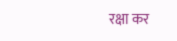रक्षा कर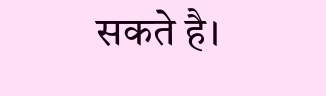सकते है।